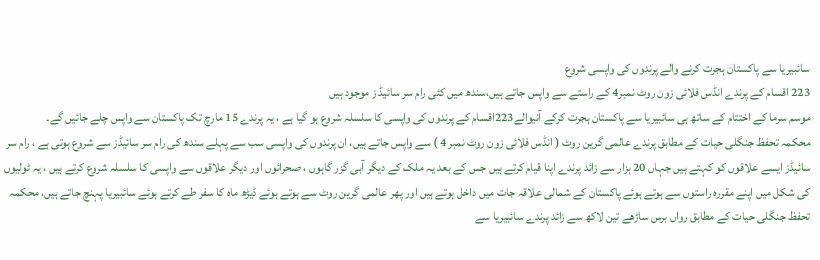سائبیریا سے پاکستان ہجرت کرنے والے پرندوں کی واپسی شروع
223 اقسام کے پرندے انڈس فلائی زون روٹ نمبر4 کے راستے سے واپس جاتے ہیں،سندھ میں کئی رام سر سائیڈ ز موجود ہیں
موسم سرما کے اختتام کے ساتھ ہی سائبیریا سے پاکستان ہجرت کرکے آنیوالے223اقسام کے پرندوں کی واپسی کا سلسلہ شروع ہو گیا ہے ، یہ پرندے 15 مارچ تک پاکستان سے واپس چلے جائیں گے۔
محکمہ تحفظ جنگلی حیات کے مطابق پرندے عالمی گرین روٹ ( انڈس فلائی زون روٹ نمبر 4 ) سے واپس جاتے ہیں، ان پرندوں کی واپسی سب سے پہلے سندھ کی رام سر سائیڈز سے شروع ہوتی ہے ، رام سر سائیڈز ایسے علاقوں کو کہتے ہیں جہاں 20 ہزار سے زائد پرندے اپنا قیام کرتے ہیں جس کے بعد یہ ملک کے دیگر آبی گزر گاہوں ، صحرائوں اور دیگر علاقوں سے واپسی کا سلسلہ شروع کرتے ہیں ، یہ ٹولیوں کی شکل میں اپنے مقررہ راستوں سے ہوتے ہوئے پاکستان کے شمالی علاقہ جات میں داخل ہوتے ہیں اور پھر عالمی گرین روٹ سے ہوتے ہوئے ڈیڑھ ماہ کا سفر طے کرتے ہوئے سائبیریا پہنچ جاتے ہیں، محکمہ تحفظ جنگلی حیات کے مطابق رواں برس ساڑھے تین لاکھ سے زائد پرندے سائبیریا سے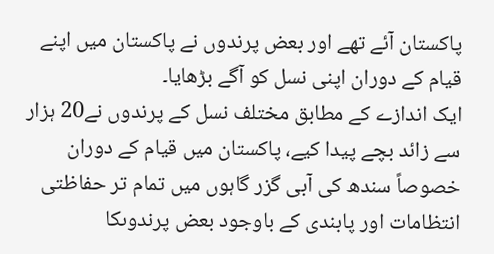پاکستان آئے تھے اور بعض پرندوں نے پاکستان میں اپنے قیام کے دوران اپنی نسل کو آگے بڑھایا۔
ایک اندازے کے مطابق مختلف نسل کے پرندوں نے20 ہزار سے زائد بچے پیدا کیے، پاکستان میں قیام کے دوران خصوصاً سندھ کی آبی گزر گاہوں میں تمام تر حفاظتی انتظامات اور پابندی کے باوجود بعض پرندوںکا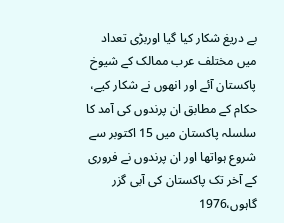بے دریغ شکار کیا گیا اوربڑی تعداد میں مختلف عرب ممالک کے شیوخ پاکستان آئے اور انھوں نے شکار کیے، حکام کے مطابق ان پرندوں کی آمد کا سلسلہ پاکستان میں 15 اکتوبر سے شروع ہواتھا اور ان پرندوں نے فروری کے آخر تک پاکستان کی آبی گزر گاہوں،1976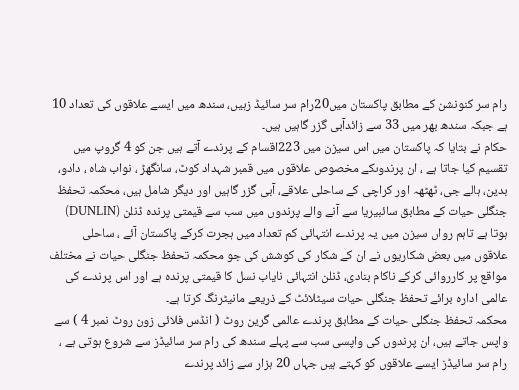رام سر کنونشن کے مطابق پاکستان میں20رام سر سائیڈ زہیں، سندھ میں ایسے علاقوں کی تعداد 10 ہے جبکہ سندھ بھر میں 33 سے زائدآبی گزر گاہیں ہیں۔
حکام نے بتایا کہ پاکستان میں اس سیزن میں 223اقسام کے پرندے آتے ہیں جن کو 4 گروپ میں تقسیم کیا جاتا ہے ، ان پرندوںکے مخصوص علاقوں میں قمبر شہداد کوٹ، سانگھڑ ، نواب شاہ ، دادو، بدین، ہالے جی، ٹھٹھہ اور کراچی کے ساحلی علاقے، آبی گزر گاہیں اور دیگر شامل ہیں، محکمہ تحفظ جنگلی حیات کے مطابق سائبیریا سے آنے والے پرندوں میں سب سے قیمتی پرندہ ڈنلن (DUNLIN) ہوتا ہے تاہم رواں سیزن میں یہ پرندے انتہائی کم تعداد میں ہجرت کرکے پاکستان آئے ، ساحلی علاقوں میں بعض شکاریوں نے ان کے شکار کی کوشش کی جو محکمہ تحفظ جنگلی حیات نے مختلف مواقع پر کارروائی کرکے ناکام بنادی، ڈنلن انتہائی نایاب نسل کا قیمتی پرندہ ہے اور اس پرندے کی عالمی ادارہ برائے تحفظ جنگلی حیات سیٹلائٹ کے ذریعے مانیٹرنگ کرتا ہے۔
محکمہ تحفظ جنگلی حیات کے مطابق پرندے عالمی گرین روٹ ( انڈس فلائی زون روٹ نمبر 4 ) سے واپس جاتے ہیں، ان پرندوں کی واپسی سب سے پہلے سندھ کی رام سر سائیڈز سے شروع ہوتی ہے ، رام سر سائیڈز ایسے علاقوں کو کہتے ہیں جہاں 20 ہزار سے زائد پرندے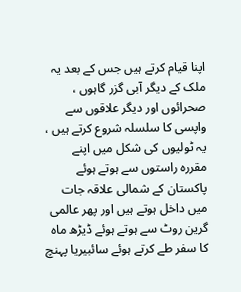اپنا قیام کرتے ہیں جس کے بعد یہ ملک کے دیگر آبی گزر گاہوں ، صحرائوں اور دیگر علاقوں سے واپسی کا سلسلہ شروع کرتے ہیں ، یہ ٹولیوں کی شکل میں اپنے مقررہ راستوں سے ہوتے ہوئے پاکستان کے شمالی علاقہ جات میں داخل ہوتے ہیں اور پھر عالمی گرین روٹ سے ہوتے ہوئے ڈیڑھ ماہ کا سفر طے کرتے ہوئے سائبیریا پہنچ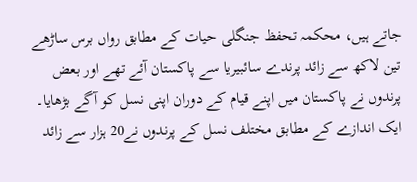جاتے ہیں، محکمہ تحفظ جنگلی حیات کے مطابق رواں برس ساڑھے تین لاکھ سے زائد پرندے سائبیریا سے پاکستان آئے تھے اور بعض پرندوں نے پاکستان میں اپنے قیام کے دوران اپنی نسل کو آگے بڑھایا۔
ایک اندازے کے مطابق مختلف نسل کے پرندوں نے20 ہزار سے زائد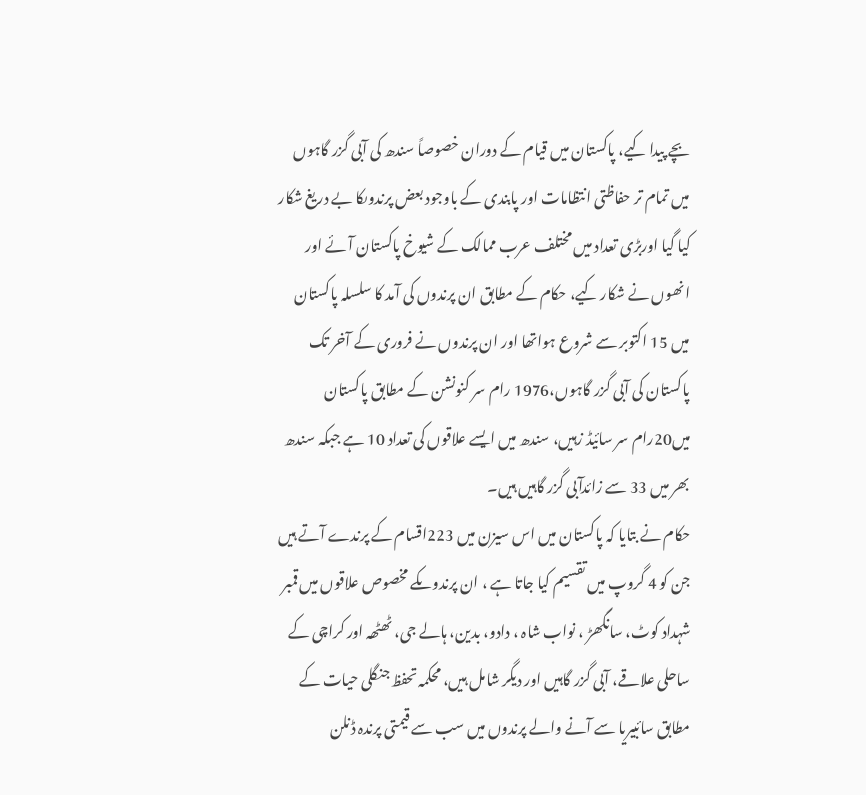بچے پیدا کیے، پاکستان میں قیام کے دوران خصوصاً سندھ کی آبی گزر گاہوں میں تمام تر حفاظتی انتظامات اور پابندی کے باوجود بعض پرندوںکا بے دریغ شکار کیا گیا اوربڑی تعداد میں مختلف عرب ممالک کے شیوخ پاکستان آئے اور انھوں نے شکار کیے، حکام کے مطابق ان پرندوں کی آمد کا سلسلہ پاکستان میں 15 اکتوبر سے شروع ہواتھا اور ان پرندوں نے فروری کے آخر تک پاکستان کی آبی گزر گاہوں،1976 رام سر کنونشن کے مطابق پاکستان میں20رام سر سائیڈ زہیں، سندھ میں ایسے علاقوں کی تعداد 10 ہے جبکہ سندھ بھر میں 33 سے زائدآبی گزر گاہیں ہیں۔
حکام نے بتایا کہ پاکستان میں اس سیزن میں 223اقسام کے پرندے آتے ہیں جن کو 4 گروپ میں تقسیم کیا جاتا ہے ، ان پرندوںکے مخصوص علاقوں میں قمبر شہداد کوٹ، سانگھڑ ، نواب شاہ ، دادو، بدین، ہالے جی، ٹھٹھہ اور کراچی کے ساحلی علاقے، آبی گزر گاہیں اور دیگر شامل ہیں، محکمہ تحفظ جنگلی حیات کے مطابق سائبیریا سے آنے والے پرندوں میں سب سے قیمتی پرندہ ڈنلن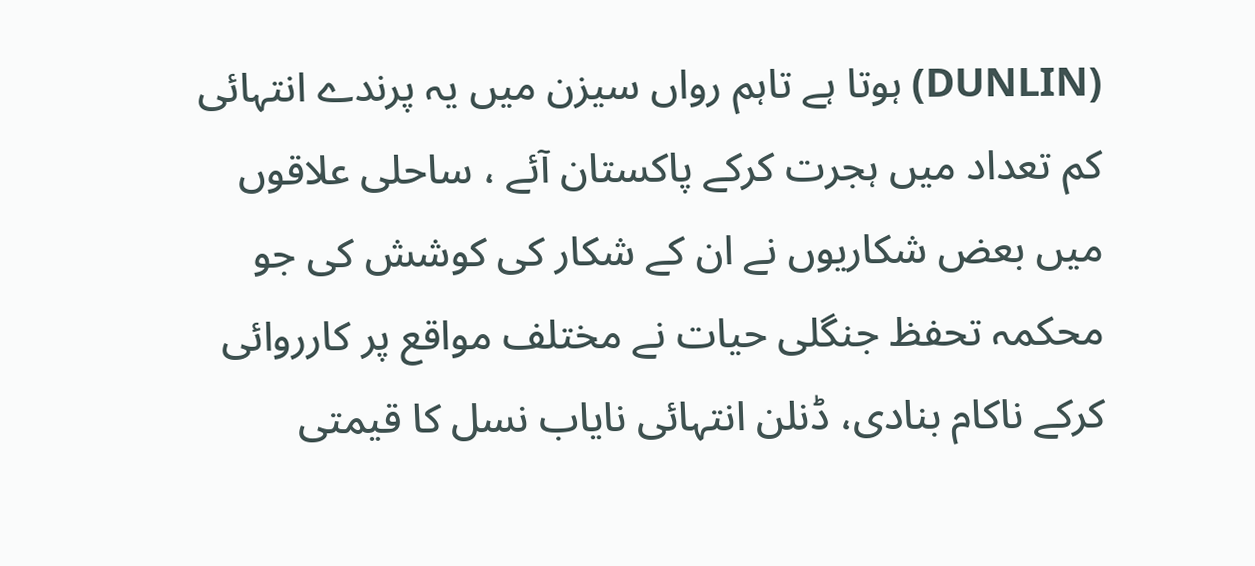(DUNLIN) ہوتا ہے تاہم رواں سیزن میں یہ پرندے انتہائی کم تعداد میں ہجرت کرکے پاکستان آئے ، ساحلی علاقوں میں بعض شکاریوں نے ان کے شکار کی کوشش کی جو محکمہ تحفظ جنگلی حیات نے مختلف مواقع پر کارروائی کرکے ناکام بنادی، ڈنلن انتہائی نایاب نسل کا قیمتی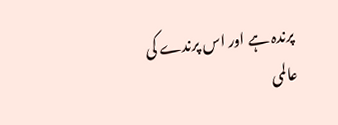پرندہ ہے اور اس پرندے کی عالمی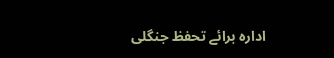ادارہ برائے تحفظ جنگلی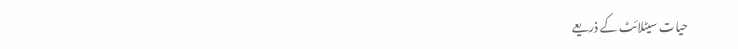حیات سیٹلائٹ کے ذریعے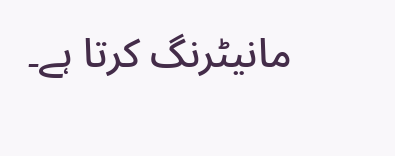مانیٹرنگ کرتا ہے۔